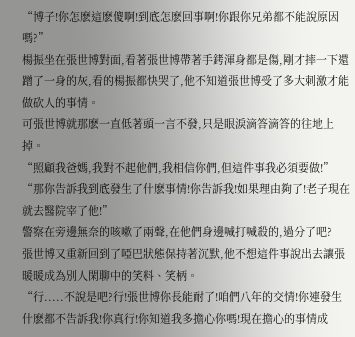“博子!你怎麽這麽傻啊!到底怎麽回事啊!你跟你兄弟都不能說原因嗎?”
楊振坐在張世博對面,看著張世博帶著手銬渾身都是傷,剛才摔一下還蹭了一身的灰,看的楊振都快哭了,他不知道張世博受了多大刺激才能做砍人的事情。
可張世博就那麽一直低著頭一言不發,只是眼淚滴答滴答的往地上掉。
“照顧我爸媽,我對不起他們,我相信你們,但這件事我必須要做!”
“那你告訴我到底發生了什麽事情!你告訴我!如果理由夠了!老子現在就去醫院宰了他!”
警察在旁邊無奈的咳嗽了兩聲,在他們身邊喊打喊殺的,過分了吧?
張世博又重新回到了啞巴狀態保持著沉默,他不想這件事說出去讓張暖暖成為別人閑聊中的笑料、笑柄。
“行.....不說是吧?行!張世博你長能耐了!咱們八年的交情!你連發生什麽都不告訴我!你真行!你知道我多擔心你嗎!現在擔心的事情成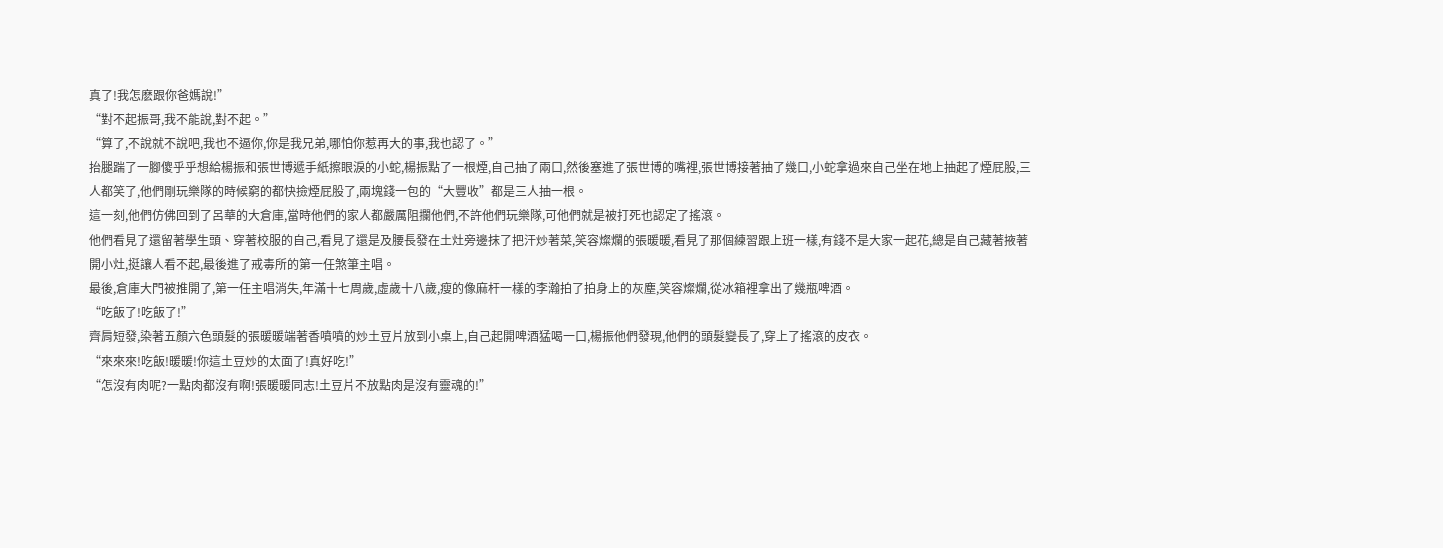真了!我怎麽跟你爸媽說!”
“對不起振哥,我不能說,對不起。”
“算了,不說就不說吧,我也不逼你,你是我兄弟,哪怕你惹再大的事,我也認了。”
抬腿踹了一腳傻乎乎想給楊振和張世博遞手紙擦眼淚的小蛇,楊振點了一根煙,自己抽了兩口,然後塞進了張世博的嘴裡,張世博接著抽了幾口,小蛇拿過來自己坐在地上抽起了煙屁股,三人都笑了,他們剛玩樂隊的時候窮的都快撿煙屁股了,兩塊錢一包的“大豐收”都是三人抽一根。
這一刻,他們仿佛回到了呂華的大倉庫,當時他們的家人都嚴厲阻攔他們,不許他們玩樂隊,可他們就是被打死也認定了搖滾。
他們看見了還留著學生頭、穿著校服的自己,看見了還是及腰長發在土灶旁邊抹了把汗炒著菜,笑容燦爛的張暖暖,看見了那個練習跟上班一樣,有錢不是大家一起花,總是自己藏著掖著開小灶,挺讓人看不起,最後進了戒毒所的第一任煞筆主唱。
最後,倉庫大門被推開了,第一任主唱消失,年滿十七周歲,虛歲十八歲,瘦的像麻杆一樣的李瀚拍了拍身上的灰塵,笑容燦爛,從冰箱裡拿出了幾瓶啤酒。
“吃飯了!吃飯了!”
齊肩短發,染著五顏六色頭髮的張暖暖端著香噴噴的炒土豆片放到小桌上,自己起開啤酒猛喝一口,楊振他們發現,他們的頭髮變長了,穿上了搖滾的皮衣。
“來來來!吃飯!暖暖!你這土豆炒的太面了!真好吃!”
“怎沒有肉呢?一點肉都沒有啊!張暖暖同志!土豆片不放點肉是沒有靈魂的!”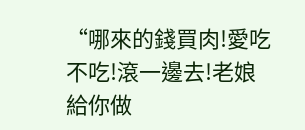“哪來的錢買肉!愛吃不吃!滾一邊去!老娘給你做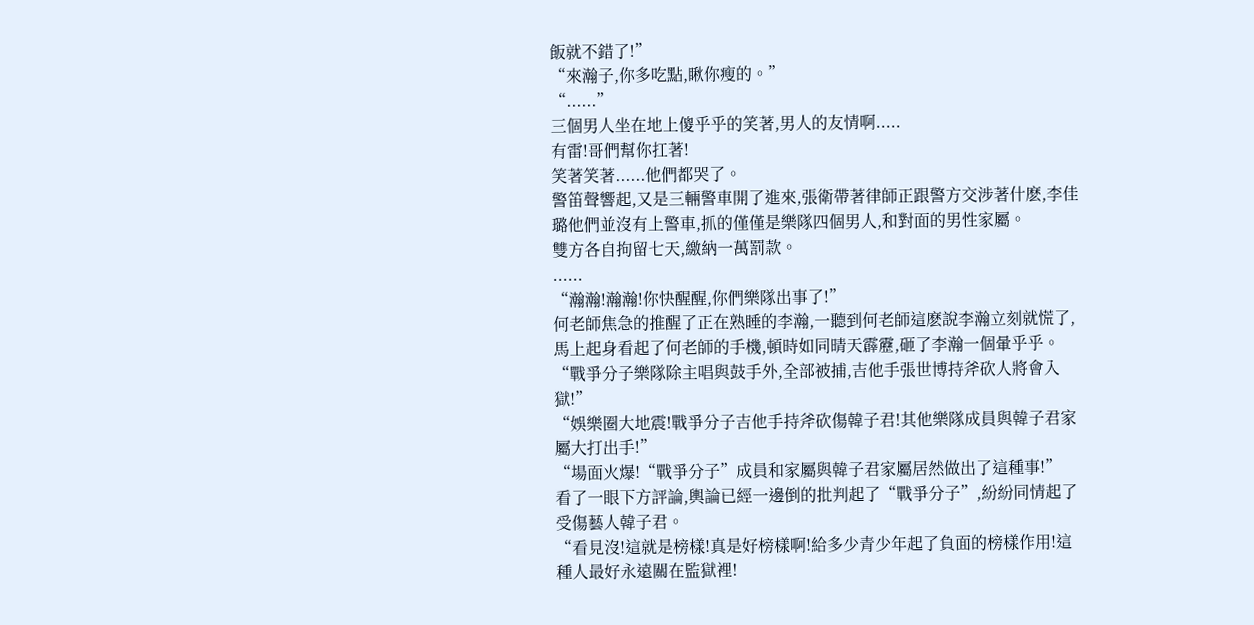飯就不錯了!”
“來瀚子,你多吃點,瞅你瘦的。”
“......”
三個男人坐在地上傻乎乎的笑著,男人的友情啊.....
有雷!哥們幫你扛著!
笑著笑著......他們都哭了。
警笛聲響起,又是三輛警車開了進來,張衛帶著律師正跟警方交涉著什麽,李佳璐他們並沒有上警車,抓的僅僅是樂隊四個男人,和對面的男性家屬。
雙方各自拘留七天,繳納一萬罰款。
......
“瀚瀚!瀚瀚!你快醒醒,你們樂隊出事了!”
何老師焦急的推醒了正在熟睡的李瀚,一聽到何老師這麽說李瀚立刻就慌了,
馬上起身看起了何老師的手機,頓時如同晴天霹靂,砸了李瀚一個暈乎乎。 “戰爭分子樂隊除主唱與鼓手外,全部被捕,吉他手張世博持斧砍人將會入獄!”
“娛樂圈大地震!戰爭分子吉他手持斧砍傷韓子君!其他樂隊成員與韓子君家屬大打出手!”
“場面火爆!“戰爭分子”成員和家屬與韓子君家屬居然做出了這種事!”
看了一眼下方評論,輿論已經一邊倒的批判起了“戰爭分子”,紛紛同情起了受傷藝人韓子君。
“看見沒!這就是榜樣!真是好榜樣啊!給多少青少年起了負面的榜樣作用!這種人最好永遠關在監獄裡!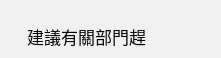建議有關部門趕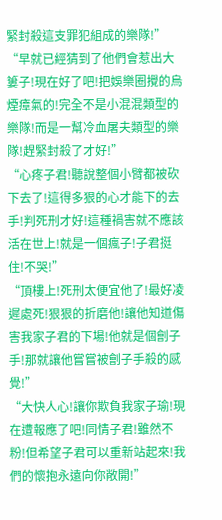緊封殺這支罪犯組成的樂隊!”
“早就已經猜到了他們會惹出大簍子!現在好了吧!把娛樂圈攪的烏煙瘴氣的!完全不是小混混類型的樂隊!而是一幫冷血屠夫類型的樂隊!趕緊封殺了才好!”
“心疼子君!聽說整個小臂都被砍下去了!這得多狠的心才能下的去手!判死刑才好!這種禍害就不應該活在世上!就是一個瘋子!子君挺住!不哭!”
“頂樓上!死刑太便宜他了!最好凌遲處死!狠狠的折磨他!讓他知道傷害我家子君的下場!他就是個劊子手!那就讓他嘗嘗被劊子手殺的感覺!”
“大快人心!讓你欺負我家子瑜!現在遭報應了吧!同情子君!雖然不粉!但希望子君可以重新站起來!我們的懷抱永遠向你敞開!”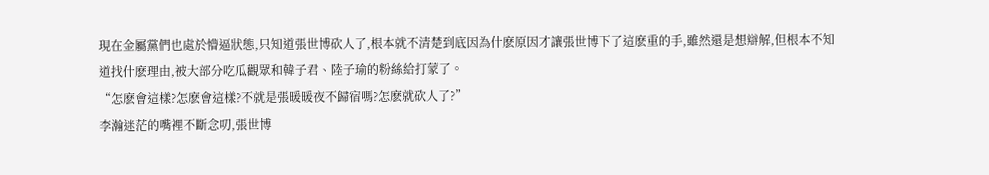現在金屬黨們也處於懵逼狀態,只知道張世博砍人了,根本就不清楚到底因為什麽原因才讓張世博下了這麽重的手,雖然還是想辯解,但根本不知道找什麽理由,被大部分吃瓜觀眾和韓子君、陸子瑜的粉絲給打蒙了。
“怎麽會這樣?怎麽會這樣?不就是張暖暖夜不歸宿嗎?怎麽就砍人了?”
李瀚迷茫的嘴裡不斷念叨,張世博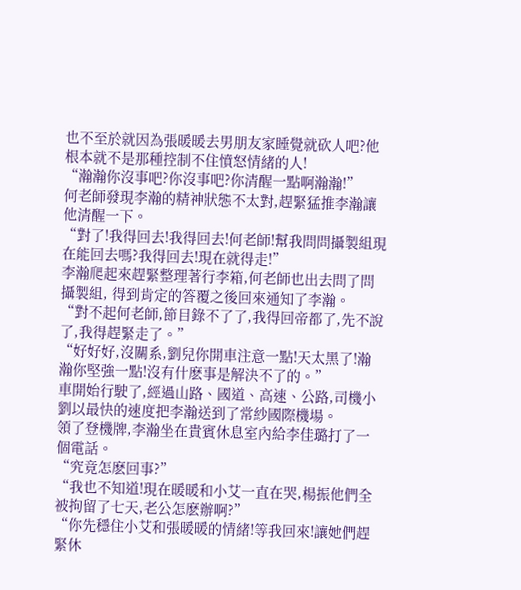也不至於就因為張暖暖去男朋友家睡覺就砍人吧?他根本就不是那種控制不住憤怒情緒的人!
“瀚瀚你沒事吧?你沒事吧?你清醒一點啊瀚瀚!”
何老師發現李瀚的精神狀態不太對,趕緊猛推李瀚讓他清醒一下。
“對了!我得回去!我得回去!何老師!幫我問問攝製組現在能回去嗎?我得回去!現在就得走!”
李瀚爬起來趕緊整理著行李箱,何老師也出去問了問攝製組, 得到肯定的答覆之後回來通知了李瀚。
“對不起何老師,節目錄不了了,我得回帝都了,先不說了,我得趕緊走了。”
“好好好,沒關系,劉兒你開車注意一點!天太黑了!瀚瀚你堅強一點!沒有什麽事是解決不了的。”
車開始行駛了,經過山路、國道、高速、公路,司機小劉以最快的速度把李瀚送到了常紗國際機場。
領了登機牌,李瀚坐在貴賓休息室內給李佳璐打了一個電話。
“究竟怎麽回事?”
“我也不知道!現在暖暖和小艾一直在哭,楊振他們全被拘留了七天,老公怎麽辦啊?”
“你先穩住小艾和張暖暖的情緒!等我回來!讓她們趕緊休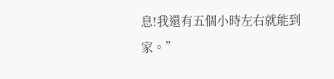息!我還有五個小時左右就能到家。”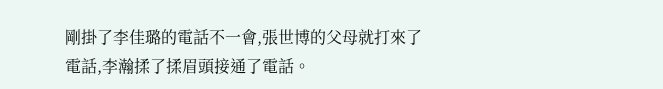剛掛了李佳璐的電話不一會,張世博的父母就打來了電話,李瀚揉了揉眉頭接通了電話。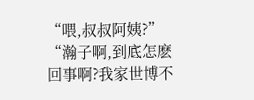“喂,叔叔阿姨?”
“瀚子啊,到底怎麽回事啊?我家世博不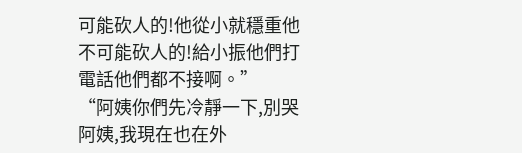可能砍人的!他從小就穩重他不可能砍人的!給小振他們打電話他們都不接啊。”
“阿姨你們先冷靜一下,別哭阿姨,我現在也在外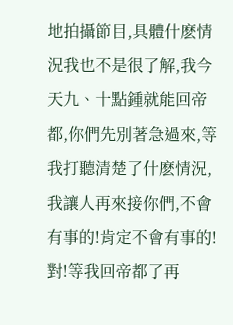地拍攝節目,具體什麽情況我也不是很了解,我今天九、十點鍾就能回帝都,你們先別著急過來,等我打聽清楚了什麽情況,我讓人再來接你們,不會有事的!肯定不會有事的!對!等我回帝都了再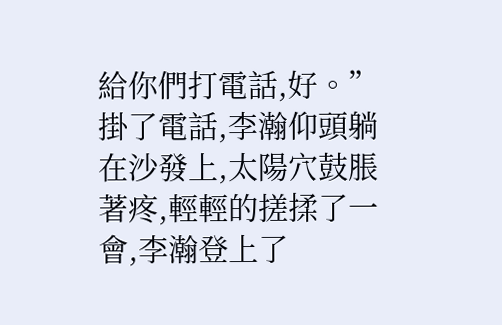給你們打電話,好。”
掛了電話,李瀚仰頭躺在沙發上,太陽穴鼓脹著疼,輕輕的搓揉了一會,李瀚登上了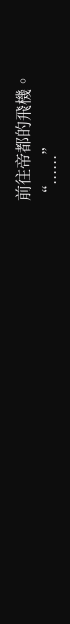前往帝都的飛機。
“......”